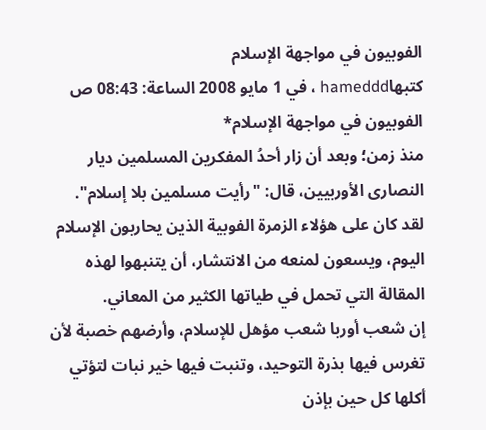الفوبيون في مواجهة الإسلام
كتبهاhameddd ، في 1 مايو 2008 الساعة: 08:43 ص
الفوبيون في مواجهة الإسلام*
منذ زمن؛ وبعد أن زار أحدُ المفكرين المسلمين ديار النصارى الأوربيين، قال: "رأيت مسلمين بلا إسلام".
لقد كان على هؤلاء الزمرة الفوبية الذين يحاربون الإسلام اليوم، ويسعون لمنعه من الانتشار، أن يتنبهوا لهذه المقالة التي تحمل في طياتها الكثير من المعاني.
إن شعب أوربا شعب مؤهل للإسلام، وأرضهم خصبة لأن تغرس فيها بذرة التوحيد، وتنبت فيها خير نبات لتؤتي أكلها كل حين بإذن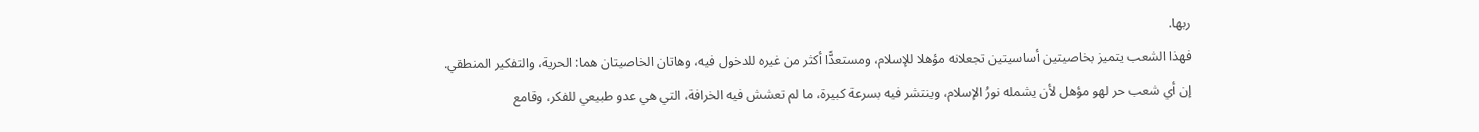ربها.
فهذا الشعب يتميز بخاصيتين أساسيتين تجعلانه مؤهلا للإسلام، ومستعدًّا أكثر من غيره للدخول فيه، وهاتان الخاصيتان هما: الحرية، والتفكير المنطقي.
إن أي شعب حر لهو مؤهل لأن يشمله نورُ الإسلام، وينتشر فيه بسرعة كبيرة، ما لم تعشش فيه الخرافة، التي هي عدو طبيعي للفكر، وقامع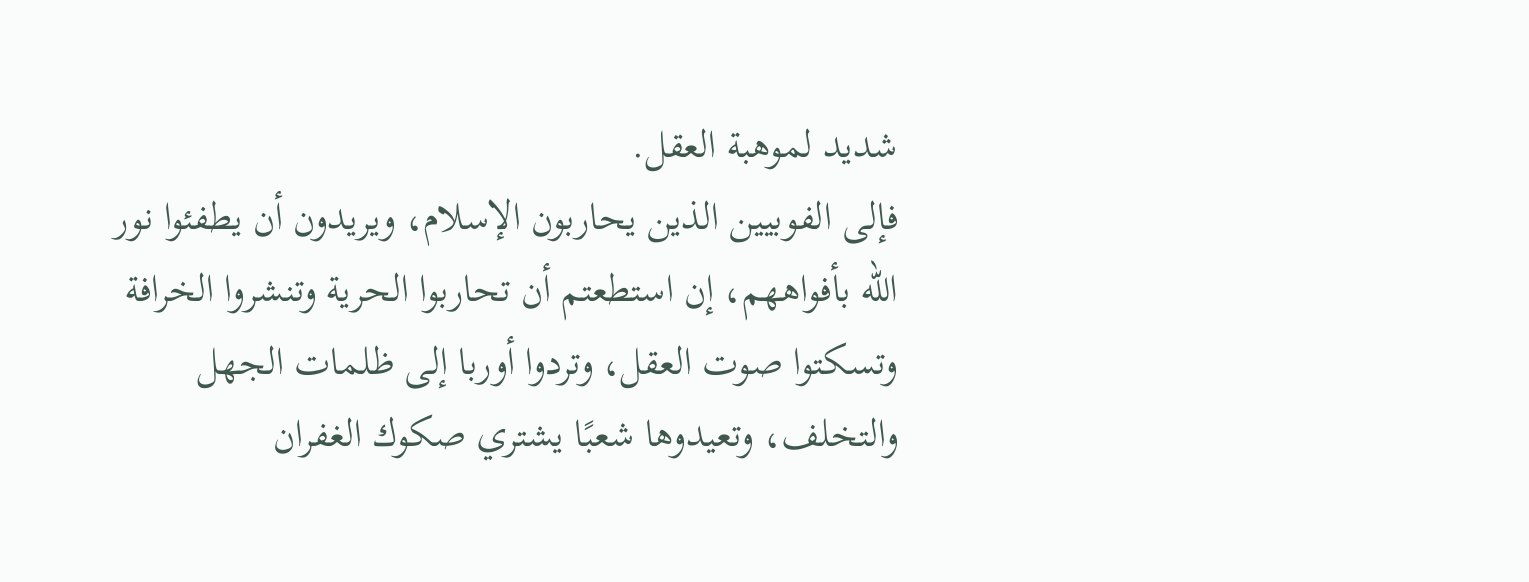شديد لموهبة العقل.
فإلى الفوبيين الذين يحاربون الإسلام، ويريدون أن يطفئوا نور الله بأفواههم، إن استطعتم أن تحاربوا الحرية وتنشروا الخرافة وتسكتوا صوت العقل، وتردوا أوربا إلى ظلمات الجهل والتخلف، وتعيدوها شعبًا يشتري صكوك الغفران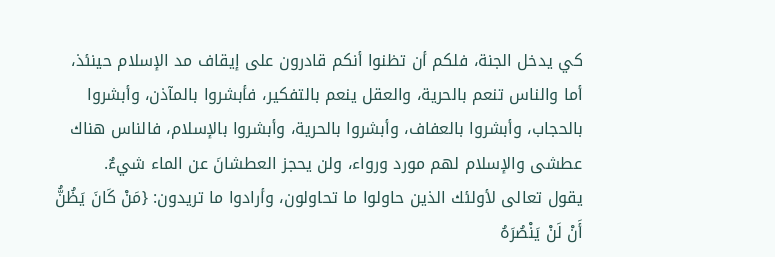كي يدخل الجنة، فلكم أن تظنوا أنكم قادرون على إيقاف مد الإسلام حينئذ، أما والناس تنعم بالحرية، والعقل ينعم بالتفكير، فأبشروا بالمآذن، وأبشروا بالحجاب، وأبشروا بالعفاف، وأبشروا بالحرية، وأبشروا بالإسلام، فالناس هناك عطشى والإسلام لهم مورد ورواء، ولن يحجز العطشانَ عن الماء شيءٌ.
يقول تعالى لأولئك الذين حاولوا ما تحاولون، وأرادوا ما تريدون: {مَنْ كَانَ يَظُنُّ أَنْ لَنْ يَنْصُرَهُ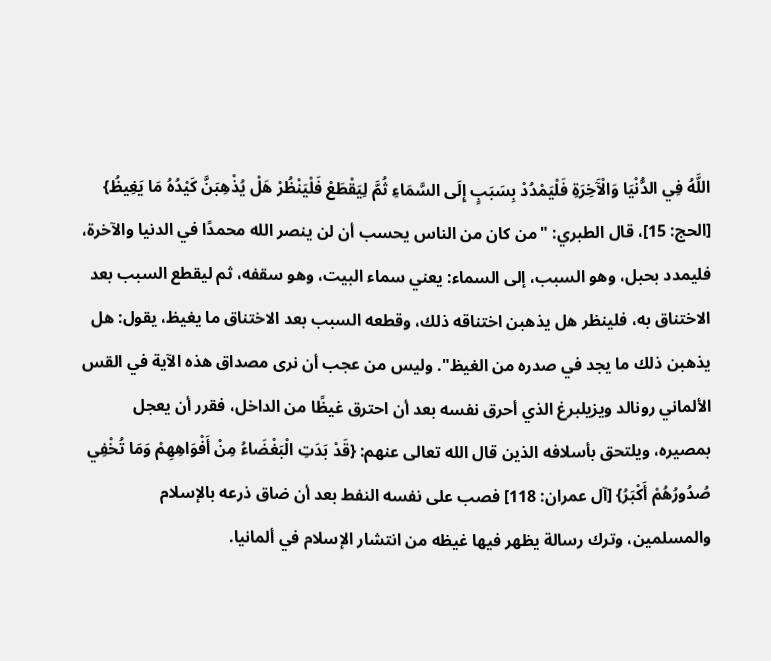اللَّهُ فِي الدُّنْيَا وَالْآَخِرَةِ فَلْيَمْدُدْ بِسَبَبٍ إِلَى السَّمَاءِ ثُمَّ لِيَقْطَعْ فَلْيَنْظُرْ هَلْ يُذْهِبَنَّ كَيْدُهُ مَا يَغِيظُ} [الحج: 15]، قال الطبري: "من كان من الناس يحسب أن لن ينصر الله محمدًا في الدنيا والآخرة، فليمدد بحبل، وهو السبب، إلى السماء: يعني سماء البيت، وهو سقفه، ثم ليقطع السبب بعد الاختناق به، فلينظر هل يذهبن اختناقه ذلك، وقطعه السبب بعد الاختناق ما يغيظ، يقول: هل يذهبن ذلك ما يجد في صدره من الغيظ". وليس من عجب أن نرى مصداق هذه الآية في القس الألماني رونالد ويزيلبرغ الذي أحرق نفسه بعد أن احترق غيظًا من الداخل، فقرر أن يعجل بمصيره، ويلتحق بأسلافه الذين قال الله تعالى عنهم: {قَدْ بَدَتِ الْبَغْضَاءُ مِنْ أَفْوَاهِهِمْ وَمَا تُخْفِي صُدُورُهُمْ أَكْبَرُ} [آل عمران: 118] فصب على نفسه النفط بعد أن ضاق ذرعه بالإسلام والمسلمين، وترك رسالة يظهر فيها غيظه من انتشار الإسلام في ألمانيا.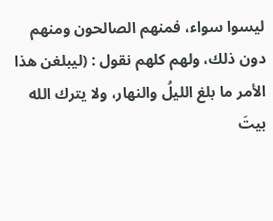ليسوا سواء، فمنهم الصالحون ومنهم دون ذلك، ولهم كلهم نقول : (ليبلغن هذا الأمر ما بلغ الليلُ والنهار، ولا يترك الله بيتَ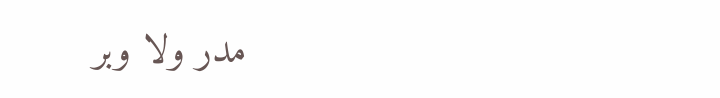مدر ولا وبر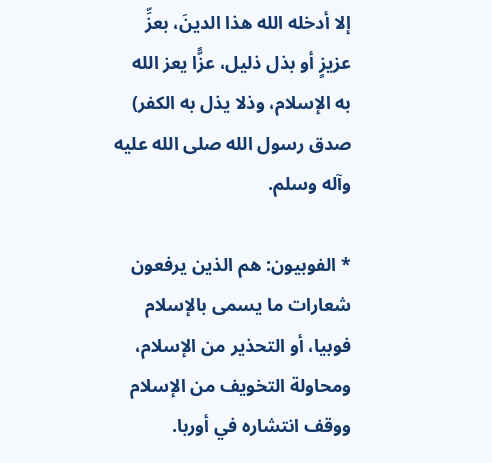إلا أدخله الله هذا الدينَ، بعزِّ عزيزٍ أو بذل ذليل، عزًّا يعز الله به الإسلام، وذلا يذل به الكفر) صدق رسول الله صلى الله عليه وآله وسلم.

* الفوبيون: هم الذين يرفعون شعارات ما يسمى بالإسلام فوبيا، أو التحذير من الإسلام، ومحاولة التخويف من الإسلام ووقف انتشاره في أوربا.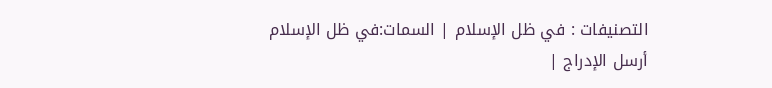التصنيفات : في ظل الإسلام | السمات:في ظل الإسلام
أرسل الإدراج |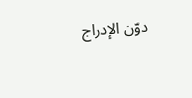دوّن الإدراج